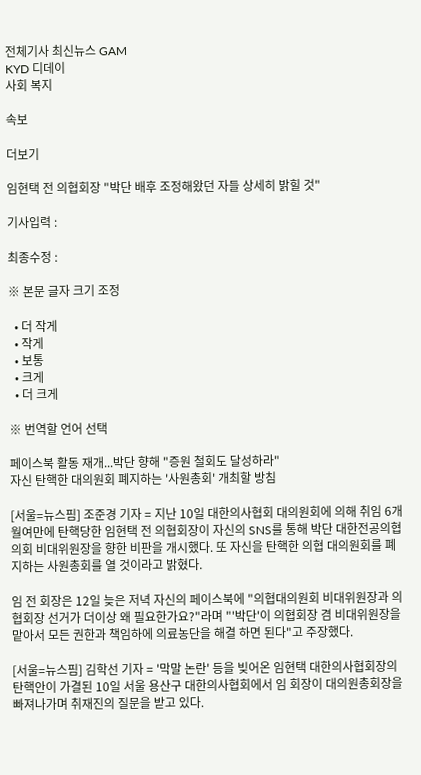전체기사 최신뉴스 GAM
KYD 디데이
사회 복지

속보

더보기

임현택 전 의협회장 "박단 배후 조정해왔던 자들 상세히 밝힐 것"

기사입력 :

최종수정 :

※ 본문 글자 크기 조정

  • 더 작게
  • 작게
  • 보통
  • 크게
  • 더 크게

※ 번역할 언어 선택

페이스북 활동 재개...박단 향해 "증원 철회도 달성하라"
자신 탄핵한 대의원회 폐지하는 '사원총회' 개최할 방침

[서울=뉴스핌] 조준경 기자 = 지난 10일 대한의사협회 대의원회에 의해 취임 6개월여만에 탄핵당한 임현택 전 의협회장이 자신의 SNS를 통해 박단 대한전공의협의회 비대위원장을 향한 비판을 개시했다. 또 자신을 탄핵한 의협 대의원회를 폐지하는 사원총회를 열 것이라고 밝혔다.

임 전 회장은 12일 늦은 저녁 자신의 페이스북에 "의협대의원회 비대위원장과 의협회장 선거가 더이상 왜 필요한가요?"라며 "'박단'이 의협회장 겸 비대위원장을 맡아서 모든 권한과 책임하에 의료농단을 해결 하면 된다"고 주장했다.

[서울=뉴스핌] 김학선 기자 = '막말 논란' 등을 빚어온 임현택 대한의사협회장의 탄핵안이 가결된 10일 서울 용산구 대한의사협회에서 임 회장이 대의원총회장을 빠져나가며 취재진의 질문을 받고 있다.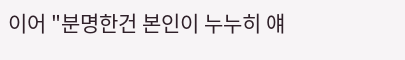이어 "분명한건 본인이 누누히 얘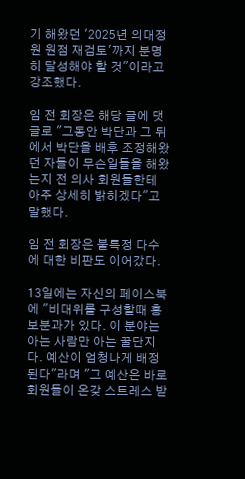기 해왔던 '2025년 의대정원 원점 재검토'까지 분명히 달성해야 할 것"이라고 강조했다.

임 전 회장은 해당 글에 댓글로 "그동안 박단과 그 뒤에서 박단을 배후 조정해왔던 자들이 무슨일들을 해왔는지 전 의사 회원들한테 아주 상세히 밝히겠다"고 말했다.

임 전 회장은 불특정 다수에 대한 비판도 이어갔다.

13일에는 자신의 페이스북에 "비대위를 구성할때 홍보분과가 있다. 이 분야는 아는 사람만 아는 꿀단지다. 예산이 엄청나게 배정된다"라며 "그 예산은 바로 회원들이 온갖 스트레스 받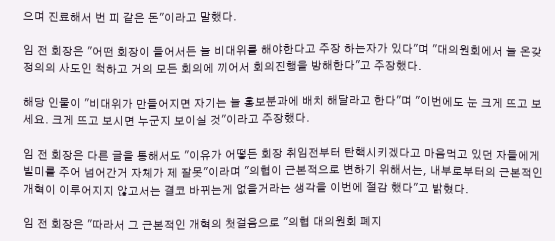으며 진료해서 번 피 같은 돈"이라고 말했다.

임 전 회장은 "어떤 회장이 들어서든 늘 비대위를 해야한다고 주장 하는자가 있다"며 "대의원회에서 늘 온갖 정의의 사도인 척하고 거의 모든 회의에 끼어서 회의진행을 방해한다"고 주장했다.

해당 인물이 "비대위가 만들어지면 자기는 늘 홍보분과에 배치 해달라고 한다"며 "이번에도 눈 크게 뜨고 보세요. 크게 뜨고 보시면 누군지 보이실 것"이라고 주장했다.

임 전 회장은 다른 글을 통해서도 "이유가 어떻든 회장 취임전부터 탄핵시키겠다고 마음먹고 있던 자들에게 빌미를 주어 넘어간거 자체가 제 잘못"이라며 "의협이 근본적으로 변하기 위해서는, 내부로부터의 근본적인 개혁이 이루어지지 않고서는 결코 바뀌는게 없을거라는 생각을 이번에 절감 했다"고 밝혔다.

임 전 회장은 "따라서 그 근본적인 개혁의 첫걸음으로 "의협 대의원회 폐지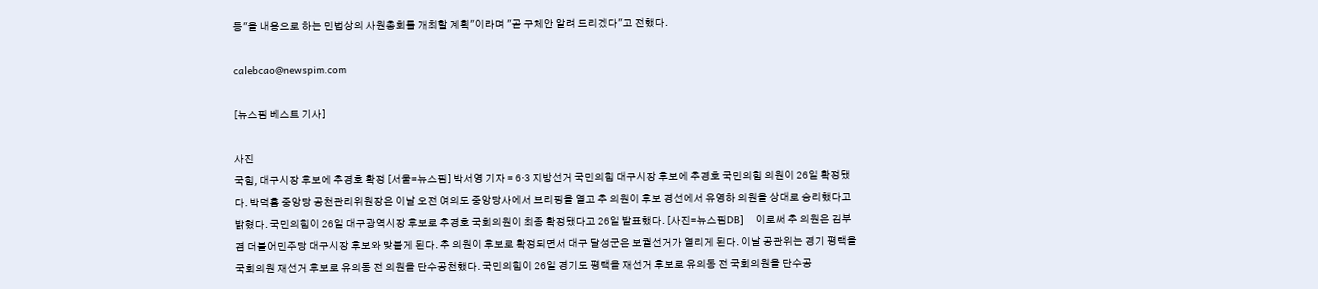등"을 내용으로 하는 민법상의 사원총회를 개최할 계획"이라며 "곧 구체안 알려 드리겠다"고 전했다.

calebcao@newspim.com

[뉴스핌 베스트 기사]

사진
국힘, 대구시장 후보에 추경호 확정 [서울=뉴스핌] 박서영 기자 = 6·3 지방선거 국민의힘 대구시장 후보에 추경호 국민의힘 의원이 26일 확정됐다. 박덕흠 중앙당 공천관리위원장은 이날 오전 여의도 중앙당사에서 브리핑을 열고 추 의원이 후보 경선에서 유영하 의원을 상대로 승리했다고 밝혔다. 국민의힘이 26일 대구광역시장 후보로 추경호 국회의원이 최종 확정됐다고 26일 발표했다. [사진=뉴스핌DB]    이로써 추 의원은 김부겸 더불어민주당 대구시장 후보와 맞붙게 된다. 추 의원이 후보로 확정되면서 대구 달성군은 보궐선거가 열리게 된다. 이날 공관위는 경기 평택을 국회의원 재선거 후보로 유의동 전 의원을 단수공천했다. 국민의힘이 26일 경기도 평택을 재선거 후보로 유의동 전 국회의원을 단수공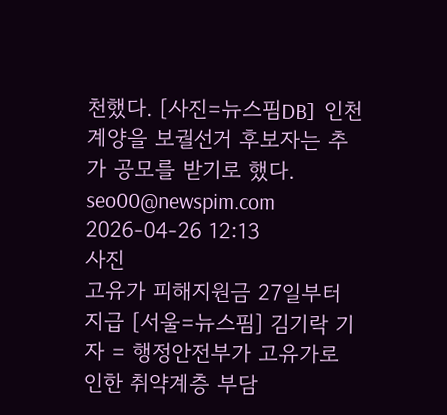천했다. [사진=뉴스핌DB]  인천 계양을 보궐선거 후보자는 추가 공모를 받기로 했다. seo00@newspim.com 2026-04-26 12:13
사진
고유가 피해지원금 27일부터 지급 [서울=뉴스핌] 김기락 기자 = 행정안전부가 고유가로 인한 취약계층 부담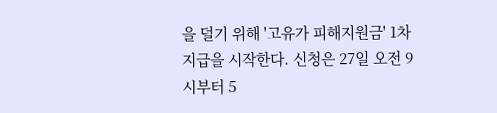을 덜기 위해 '고유가 피해지원금' 1차 지급을 시작한다. 신청은 27일 오전 9시부터 5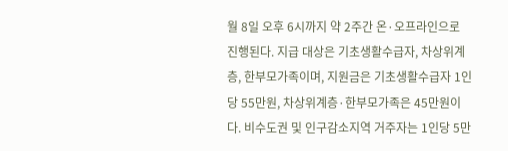월 8일 오후 6시까지 약 2주간 온·오프라인으로 진행된다. 지급 대상은 기초생활수급자, 차상위계층, 한부모가족이며, 지원금은 기초생활수급자 1인당 55만원, 차상위계층·한부모가족은 45만원이다. 비수도권 및 인구감소지역 거주자는 1인당 5만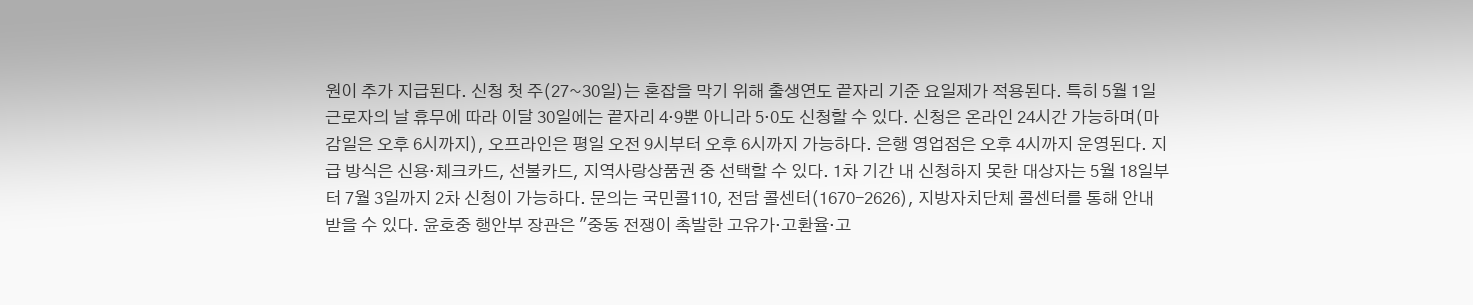원이 추가 지급된다. 신청 첫 주(27~30일)는 혼잡을 막기 위해 출생연도 끝자리 기준 요일제가 적용된다. 특히 5월 1일 근로자의 날 휴무에 따라 이달 30일에는 끝자리 4·9뿐 아니라 5·0도 신청할 수 있다. 신청은 온라인 24시간 가능하며(마감일은 오후 6시까지), 오프라인은 평일 오전 9시부터 오후 6시까지 가능하다. 은행 영업점은 오후 4시까지 운영된다. 지급 방식은 신용·체크카드, 선불카드, 지역사랑상품권 중 선택할 수 있다. 1차 기간 내 신청하지 못한 대상자는 5월 18일부터 7월 3일까지 2차 신청이 가능하다. 문의는 국민콜110, 전담 콜센터(1670-2626), 지방자치단체 콜센터를 통해 안내받을 수 있다. 윤호중 행안부 장관은 "중동 전쟁이 촉발한 고유가·고환율·고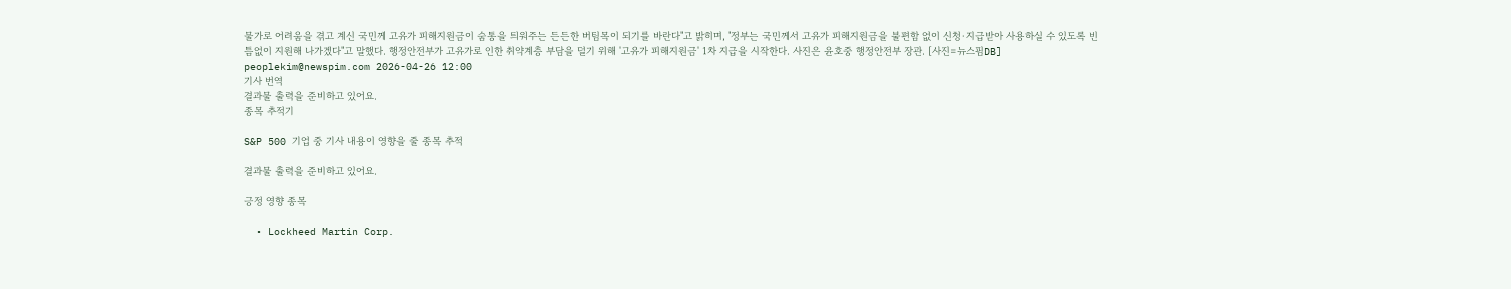물가로 어려움을 겪고 계신 국민께 고유가 피해지원금이 숨통을 틔워주는 든든한 버팀목이 되기를 바란다"고 밝히며, "정부는 국민께서 고유가 피해지원금을 불편함 없이 신청·지급받아 사용하실 수 있도록 빈틈없이 지원해 나가겠다"고 말했다. 행정안전부가 고유가로 인한 취약계층 부담을 덜기 위해 '고유가 피해지원금' 1차 지급을 시작한다. 사진은 윤호중 행정안전부 장관. [사진=뉴스핌DB] peoplekim@newspim.com 2026-04-26 12:00
기사 번역
결과물 출력을 준비하고 있어요.
종목 추적기

S&P 500 기업 중 기사 내용이 영향을 줄 종목 추적

결과물 출력을 준비하고 있어요.

긍정 영향 종목

  • Lockheed Martin Corp.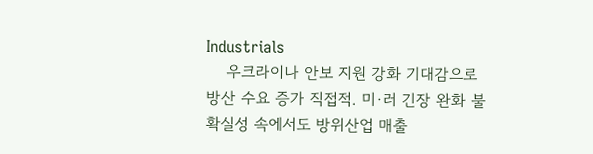Industrials
    우크라이나 안보 지원 강화 기대감으로 방산 수요 증가 직접적. 미·러 긴장 완화 불확실성 속에서도 방위산업 매출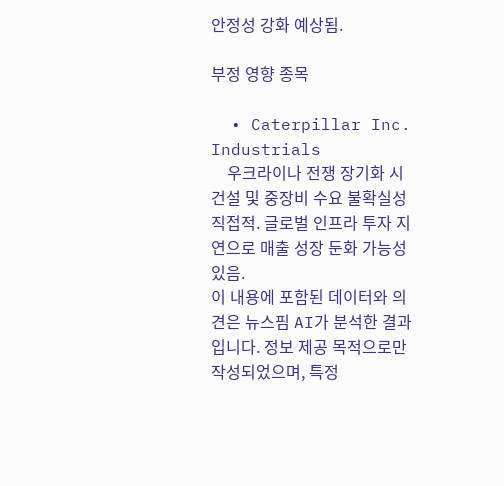안정성 강화 예상됨.

부정 영향 종목

  • Caterpillar Inc. Industrials
    우크라이나 전쟁 장기화 시 건설 및 중장비 수요 불확실성 직접적. 글로벌 인프라 투자 지연으로 매출 성장 둔화 가능성 있음.
이 내용에 포함된 데이터와 의견은 뉴스핌 AI가 분석한 결과입니다. 정보 제공 목적으로만 작성되었으며, 특정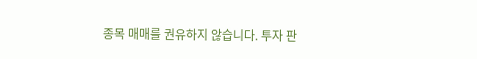종목 매매를 권유하지 않습니다. 투자 판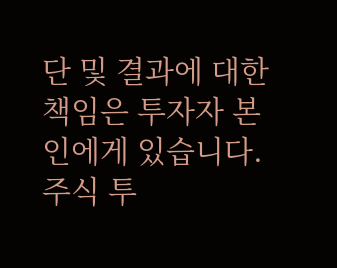단 및 결과에 대한 책임은 투자자 본인에게 있습니다. 주식 투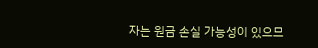자는 원금 손실 가능성이 있으므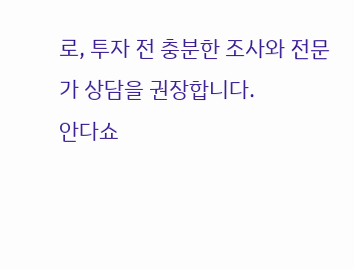로, 투자 전 충분한 조사와 전문가 상담을 권장합니다.
안다쇼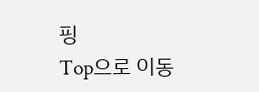핑
Top으로 이동